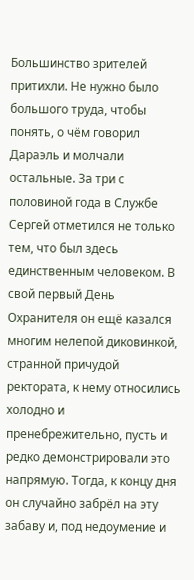Большинство зрителей притихли. Не нужно было большого труда, чтобы понять, о чём говорил Дараэль и молчали остальные. За три с половиной года в Службе Сергей отметился не только тем, что был здесь единственным человеком. В свой первый День Охранителя он ещё казался многим нелепой диковинкой, странной причудой ректората, к нему относились холодно и пренебрежительно, пусть и редко демонстрировали это напрямую. Тогда, к концу дня он случайно забрёл на эту забаву и, под недоумение и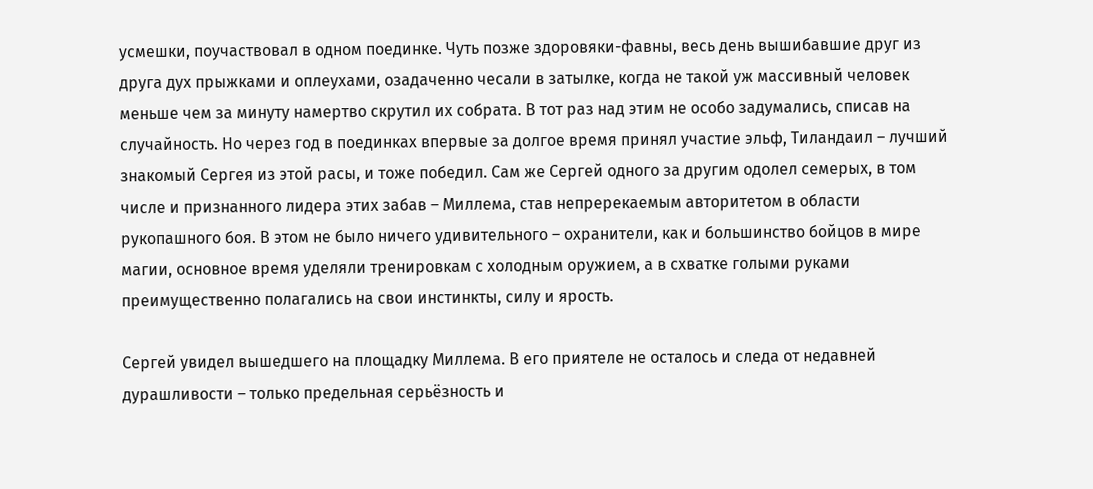усмешки, поучаствовал в одном поединке. Чуть позже здоровяки-фавны, весь день вышибавшие друг из друга дух прыжками и оплеухами, озадаченно чесали в затылке, когда не такой уж массивный человек меньше чем за минуту намертво скрутил их собрата. В тот раз над этим не особо задумались, списав на случайность. Но через год в поединках впервые за долгое время принял участие эльф, Тиландаил – лучший знакомый Сергея из этой расы, и тоже победил. Сам же Сергей одного за другим одолел семерых, в том числе и признанного лидера этих забав – Миллема, став непререкаемым авторитетом в области рукопашного боя. В этом не было ничего удивительного – охранители, как и большинство бойцов в мире магии, основное время уделяли тренировкам с холодным оружием, а в схватке голыми руками преимущественно полагались на свои инстинкты, силу и ярость.

Сергей увидел вышедшего на площадку Миллема. В его приятеле не осталось и следа от недавней дурашливости – только предельная серьёзность и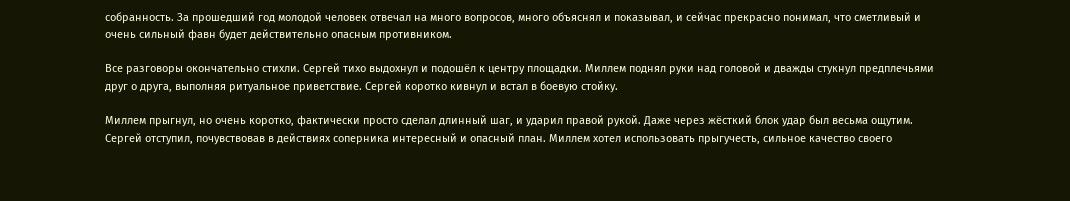собранность. За прошедший год молодой человек отвечал на много вопросов, много объяснял и показывал, и сейчас прекрасно понимал, что сметливый и очень сильный фавн будет действительно опасным противником.

Все разговоры окончательно стихли. Сергей тихо выдохнул и подошёл к центру площадки. Миллем поднял руки над головой и дважды стукнул предплечьями друг о друга, выполняя ритуальное приветствие. Сергей коротко кивнул и встал в боевую стойку.

Миллем прыгнул, но очень коротко, фактически просто сделал длинный шаг, и ударил правой рукой. Даже через жёсткий блок удар был весьма ощутим. Сергей отступил, почувствовав в действиях соперника интересный и опасный план. Миллем хотел использовать прыгучесть, сильное качество своего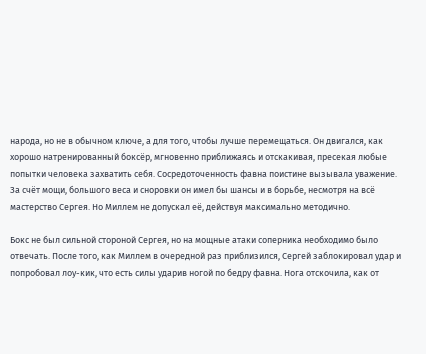народа, но не в обычном ключе, а для того, чтобы лучше перемещаться. Он двигался, как хорошо натренированный боксёр, мгновенно приближаясь и отскакивая, пресекая любые попытки человека захватить себя. Сосредоточенность фавна поистине вызывала уважение. За счёт мощи, большого веса и сноровки он имел бы шансы и в борьбе, несмотря на всё мастерство Сергея. Но Миллем не допускал её, действуя максимально методично.

Бокс не был сильной стороной Сергея, но на мощные атаки соперника необходимо было отвечать. После того, как Миллем в очередной раз приблизился, Сергей заблокировал удар и попробовал лоу-кик, что есть силы ударив ногой по бедру фавна. Нога отскочила, как от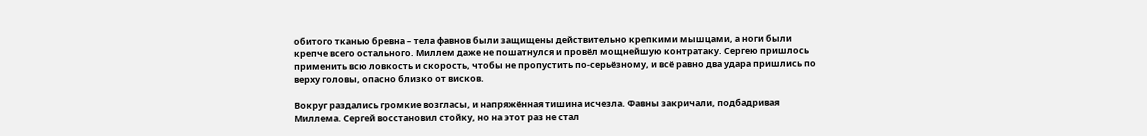обитого тканью бревна – тела фавнов были защищены действительно крепкими мышцами, а ноги были крепче всего остального. Миллем даже не пошатнулся и провёл мощнейшую контратаку. Сергею пришлось применить всю ловкость и скорость, чтобы не пропустить по-серьёзному, и всё равно два удара пришлись по верху головы, опасно близко от висков.

Вокруг раздались громкие возгласы, и напряжённая тишина исчезла. Фавны закричали, подбадривая Миллема. Сергей восстановил стойку, но на этот раз не стал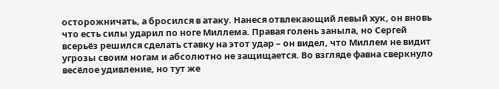осторожничать, а бросился в атаку. Нанеся отвлекающий левый хук, он вновь что есть силы ударил по ноге Миллема. Правая голень заныла, но Сергей всерьёз решился сделать ставку на этот удар – он видел, что Миллем не видит угрозы своим ногам и абсолютно не защищается. Во взгляде фавна сверкнуло весёлое удивление, но тут же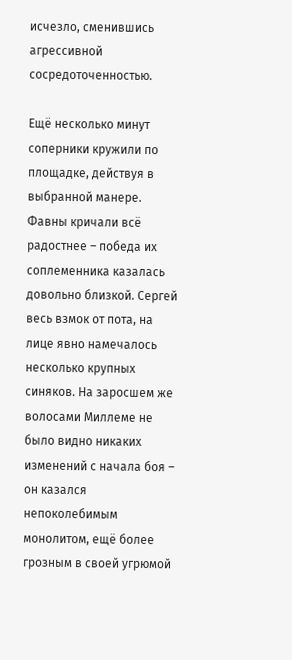исчезло, сменившись агрессивной сосредоточенностью.

Ещё несколько минут соперники кружили по площадке, действуя в выбранной манере. Фавны кричали всё радостнее – победа их соплеменника казалась довольно близкой. Сергей весь взмок от пота, на лице явно намечалось несколько крупных синяков. На заросшем же волосами Миллеме не было видно никаких изменений с начала боя – он казался непоколебимым монолитом, ещё более грозным в своей угрюмой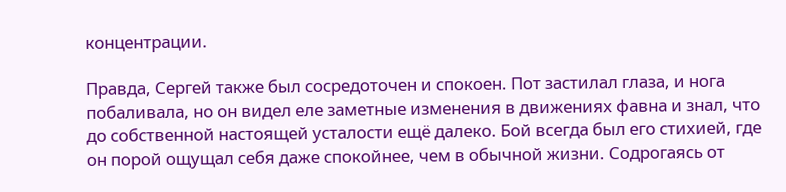концентрации.

Правда, Сергей также был сосредоточен и спокоен. Пот застилал глаза, и нога побаливала, но он видел еле заметные изменения в движениях фавна и знал, что до собственной настоящей усталости ещё далеко. Бой всегда был его стихией, где он порой ощущал себя даже спокойнее, чем в обычной жизни. Содрогаясь от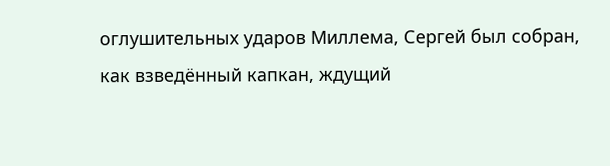оглушительных ударов Миллема, Сергей был собран, как взведённый капкан, ждущий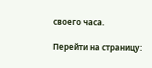своего часа.

Перейти на страницу: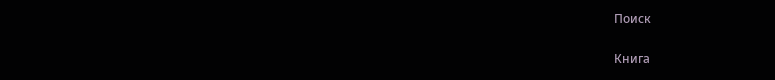Поиск

Книга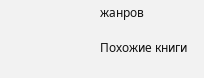жанров

Похожие книги